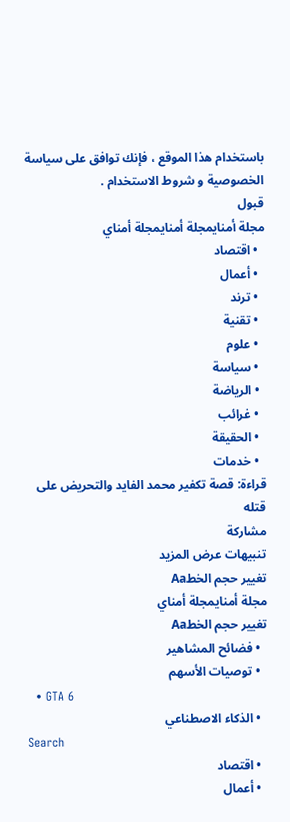باستخدام هذا الموقع ، فإنك توافق على سياسة الخصوصية و شروط الاستخدام .
قبول
مجلة أمنايمجلة أمنايمجلة أمناي
  • اقتصاد
  • أعمال
  • ترند
  • تقنية
  • علوم
  • سياسة
  • الرياضة
  • غرائب
  • الحقيقة
  • خدمات
قراءة: قصة تكفير محمد الفايد والتحريض على قتله
مشاركة
تنبيهات عرض المزيد
تغيير حجم الخطAa
مجلة أمنايمجلة أمناي
تغيير حجم الخطAa
  • فضائح المشاهير
  • توصيات الأسهم
  • GTA 6
  • الذكاء الاصطناعي
Search
  • اقتصاد
  • أعمال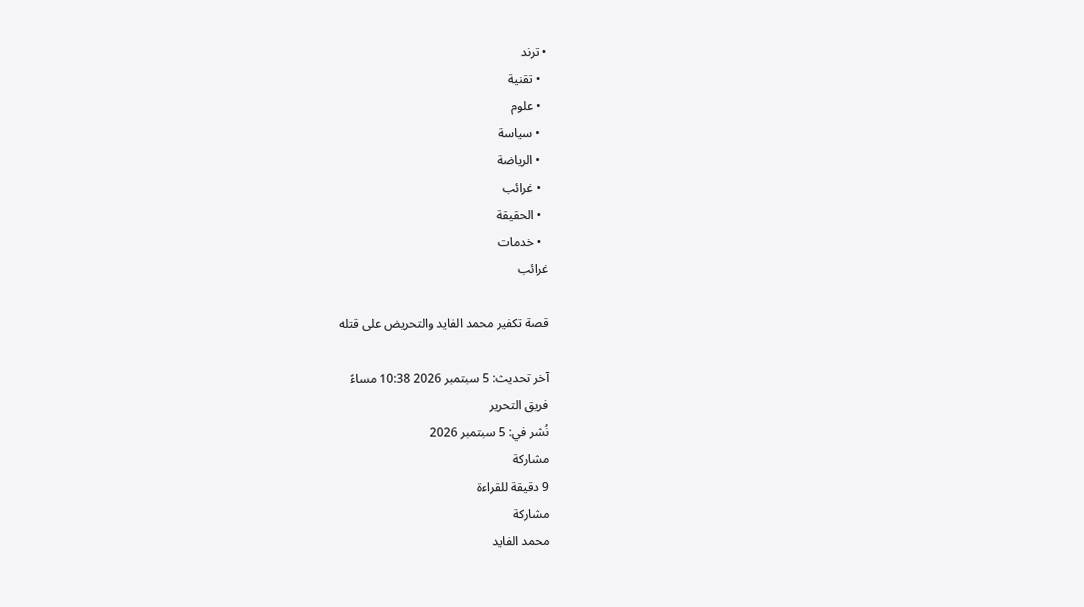• ترند
  • تقنية
  • علوم
  • سياسة
  • الرياضة
  • غرائب
  • الحقيقة
  • خدمات
غرائب

قصة تكفير محمد الفايد والتحريض على قتله

آخر تحديث: 5 سبتمبر 2026 10:38 مساءً
فريق التحرير
نُشر في: 5 سبتمبر 2026
مشاركة
9 دقيقة للقراءة
مشاركة
محمد الفايد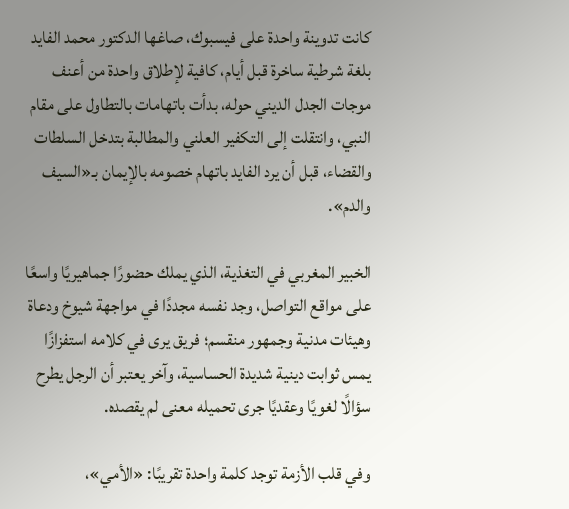كانت تدوينة واحدة على فيسبوك، صاغها الدكتور محمد الفايد بلغة شرطية ساخرة قبل أيام، كافية لإطلاق واحدة من أعنف موجات الجدل الديني حوله، بدأت باتهامات بالتطاول على مقام النبي، وانتقلت إلى التكفير العلني والمطالبة بتدخل السلطات والقضاء، قبل أن يرد الفايد باتهام خصومه بالإيمان بـ«السيف والدم».

الخبير المغربي في التغذية، الذي يملك حضورًا جماهيريًا واسعًا على مواقع التواصل، وجد نفسه مجددًا في مواجهة شيوخ ودعاة وهيئات مدنية وجمهور منقسم؛ فريق يرى في كلامه استفزازًا يمس ثوابت دينية شديدة الحساسية، وآخر يعتبر أن الرجل يطرح سؤالًا لغويًا وعقديًا جرى تحميله معنى لم يقصده.

وفي قلب الأزمة توجد كلمة واحدة تقريبًا: «الأمي»،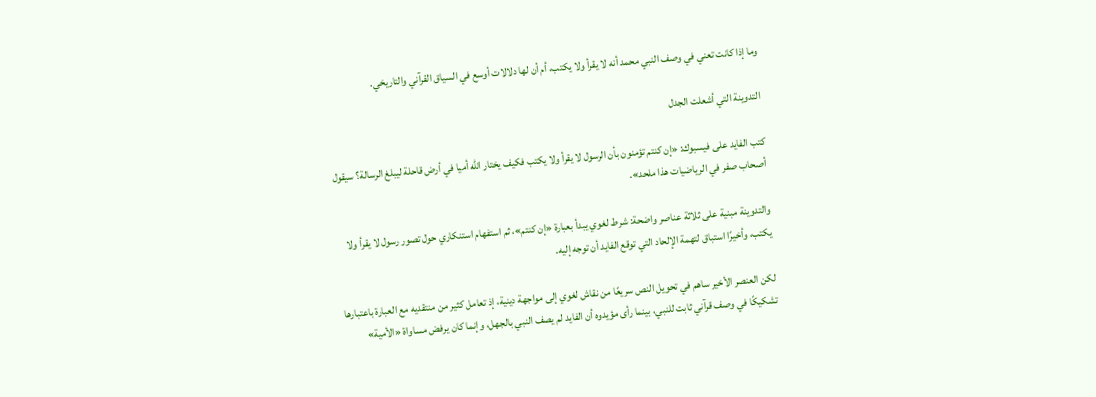وما إذا كانت تعني في وصف النبي محمد أنه لا يقرأ ولا يكتب، أم أن لها دلالات أوسع في السياق القرآني والتاريخي.

التدوينة التي أشعلت الجدل

كتب الفايد على فيسبوك: «إن كنتم تؤمنون بأن الرسول لا يقرأ ولا يكتب فكيف يختار الله أميا في أرض قاحلة ليبلغ الرسالة؟ سيقول أصحاب صفر في الرياضيات هذا ملحد».

والتدوينة مبنية على ثلاثة عناصر واضحة: شرط لغوي يبدأ بعبارة «إن كنتم»، ثم استفهام استنكاري حول تصور رسول لا يقرأ ولا يكتب، وأخيرًا استباق لتهمة الإلحاد التي توقع الفايد أن توجه إليه.

لكن العنصر الأخير ساهم في تحويل النص سريعًا من نقاش لغوي إلى مواجهة دينية، إذ تعامل كثير من منتقديه مع العبارة باعتبارها تشكيكًا في وصف قرآني ثابت للنبي، بينما رأى مؤيدوه أن الفايد لم يصف النبي بالجهل، وإنما كان يرفض مساواة «الأمية»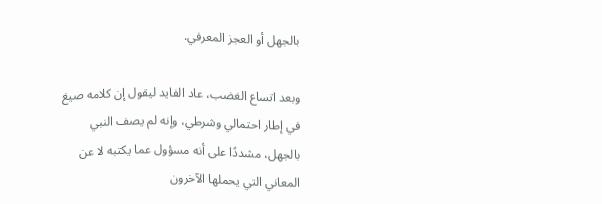بالجهل أو العجز المعرفي.

وبعد اتساع الغضب، عاد الفايد ليقول إن كلامه صيغ في إطار احتمالي وشرطي، وإنه لم يصف النبي بالجهل، مشددًا على أنه مسؤول عما يكتبه لا عن المعاني التي يحملها الآخرون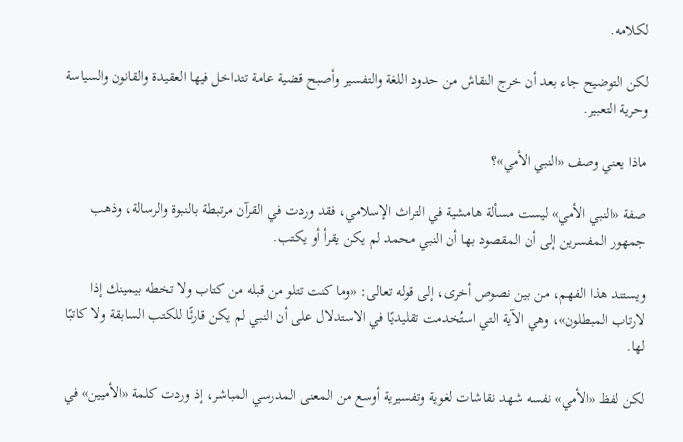لكلامه.

لكن التوضيح جاء بعد أن خرج النقاش من حدود اللغة والتفسير وأصبح قضية عامة تتداخل فيها العقيدة والقانون والسياسة وحرية التعبير.

ماذا يعني وصف «النبي الأمي»؟

صفة «النبي الأمي» ليست مسألة هامشية في التراث الإسلامي، فقد وردت في القرآن مرتبطة بالنبوة والرسالة، وذهب جمهور المفسرين إلى أن المقصود بها أن النبي محمد لم يكن يقرأ أو يكتب.

ويستند هذا الفهم، من بين نصوص أخرى، إلى قوله تعالى: «وما كنت تتلو من قبله من كتاب ولا تخطه بيمينك إذا لارتاب المبطلون»، وهي الآية التي استُخدمت تقليديًا في الاستدلال على أن النبي لم يكن قارئًا للكتب السابقة ولا كاتبًا لها.

لكن لفظ «الأمي» نفسه شهد نقاشات لغوية وتفسيرية أوسع من المعنى المدرسي المباشر، إذ وردت كلمة «الأميين» في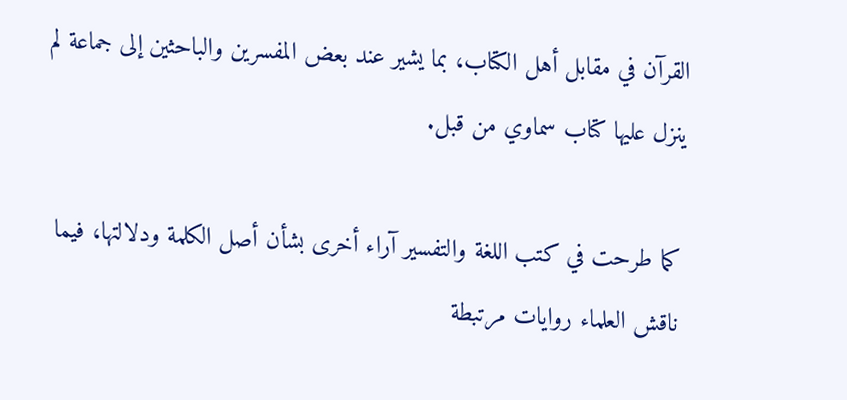القرآن في مقابل أهل الكتاب، بما يشير عند بعض المفسرين والباحثين إلى جماعة لم ينزل عليها كتاب سماوي من قبل.

كما طرحت في كتب اللغة والتفسير آراء أخرى بشأن أصل الكلمة ودلالتها، فيما ناقش العلماء روايات مرتبطة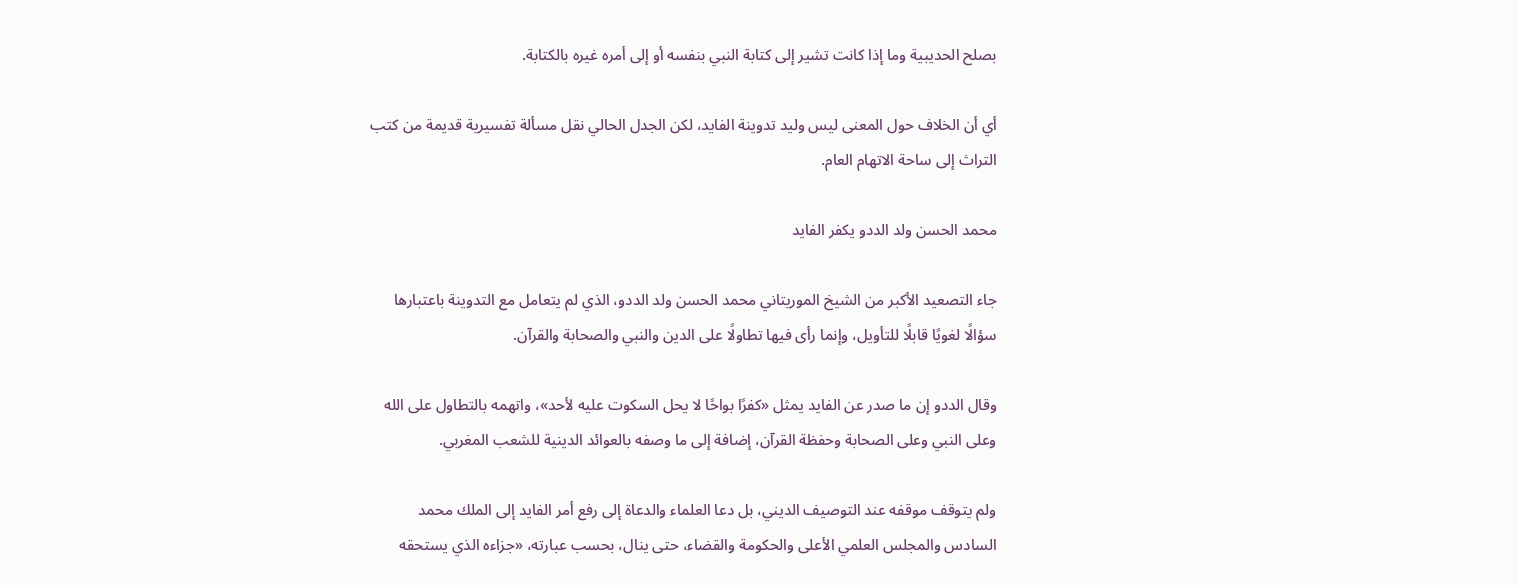بصلح الحديبية وما إذا كانت تشير إلى كتابة النبي بنفسه أو إلى أمره غيره بالكتابة.

أي أن الخلاف حول المعنى ليس وليد تدوينة الفايد، لكن الجدل الحالي نقل مسألة تفسيرية قديمة من كتب التراث إلى ساحة الاتهام العام.

محمد الحسن ولد الددو يكفر الفايد

جاء التصعيد الأكبر من الشيخ الموريتاني محمد الحسن ولد الددو، الذي لم يتعامل مع التدوينة باعتبارها سؤالًا لغويًا قابلًا للتأويل، وإنما رأى فيها تطاولًا على الدين والنبي والصحابة والقرآن.

وقال الددو إن ما صدر عن الفايد يمثل «كفرًا بواحًا لا يحل السكوت عليه لأحد»، واتهمه بالتطاول على الله وعلى النبي وعلى الصحابة وحفظة القرآن، إضافة إلى ما وصفه بالعوائد الدينية للشعب المغربي.

ولم يتوقف موقفه عند التوصيف الديني، بل دعا العلماء والدعاة إلى رفع أمر الفايد إلى الملك محمد السادس والمجلس العلمي الأعلى والحكومة والقضاء، حتى ينال، بحسب عبارته، «جزاءه الذي يستحقه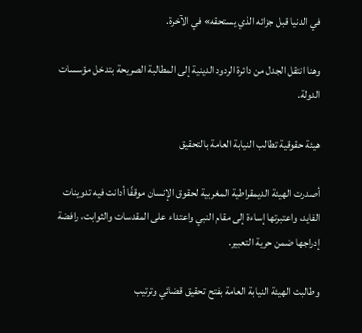في الدنيا قبل جزائه الذي يستحقه» في الآخرة.

وهنا انتقل الجدل من دائرة الردود الدينية إلى المطالبة الصريحة بتدخل مؤسسات الدولة.

هيئة حقوقية تطالب النيابة العامة بالتحقيق

أصدرت الهيئة الديمقراطية المغربية لحقوق الإنسان موقفًا أدانت فيه تدوينات الفايد، واعتبرتها إساءة إلى مقام النبي واعتداء على المقدسات والثوابت، رافضة إدراجها ضمن حرية التعبير.

وطالبت الهيئة النيابة العامة بفتح تحقيق قضائي وترتيب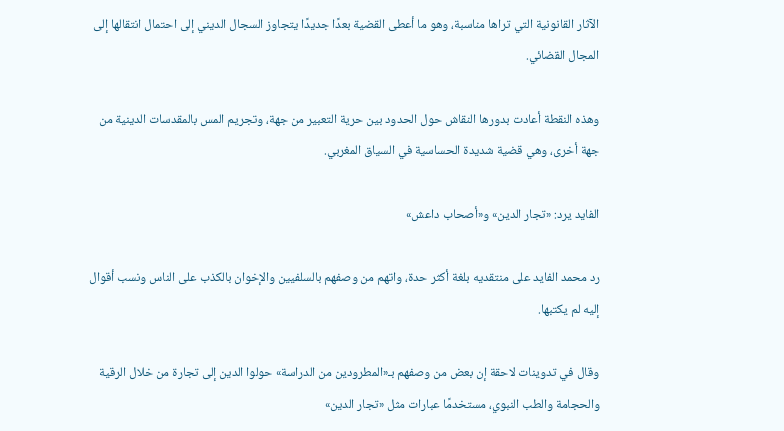الآثار القانونية التي تراها مناسبة، وهو ما أعطى القضية بعدًا جديدًا يتجاوز السجال الديني إلى احتمال انتقالها إلى المجال القضائي.

وهذه النقطة أعادت بدورها النقاش حول الحدود بين حرية التعبير من جهة، وتجريم المس بالمقدسات الدينية من جهة أخرى، وهي قضية شديدة الحساسية في السياق المغربي.

الفايد يرد: «تجار الدين» و«أصحاب داعش»

رد محمد الفايد على منتقديه بلغة أكثر حدة، واتهم من وصفهم بالسلفيين والإخوان بالكذب على الناس ونسب أقوال إليه لم يكتبها.

وقال في تدوينات لاحقة إن بعض من وصفهم بـ«المطرودين من الدراسة» حولوا الدين إلى تجارة من خلال الرقية والحجامة والطب النبوي، مستخدمًا عبارات مثل «تجار الدين»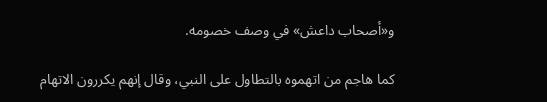و«أصحاب داعش» في وصف خصومه.

كما هاجم من اتهموه بالتطاول على النبي، وقال إنهم يكررون الاتهام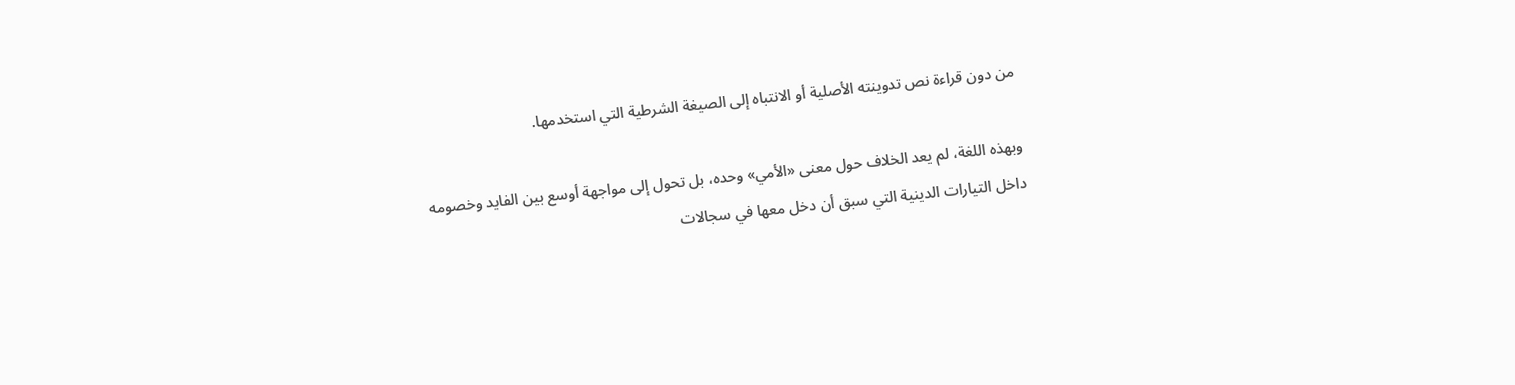من دون قراءة نص تدوينته الأصلية أو الانتباه إلى الصيغة الشرطية التي استخدمها.

وبهذه اللغة، لم يعد الخلاف حول معنى «الأمي» وحده، بل تحول إلى مواجهة أوسع بين الفايد وخصومه داخل التيارات الدينية التي سبق أن دخل معها في سجالات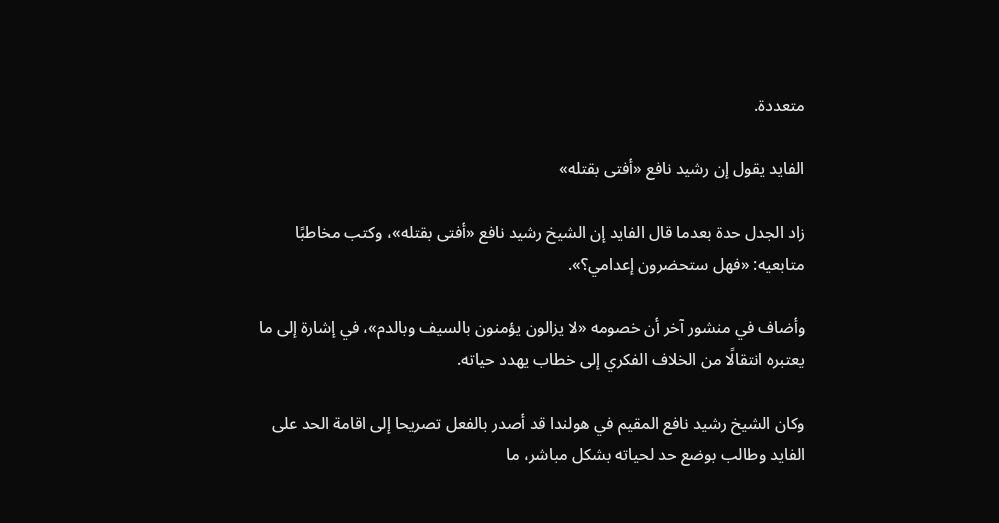متعددة.

الفايد يقول إن رشيد نافع «أفتى بقتله»

زاد الجدل حدة بعدما قال الفايد إن الشيخ رشيد نافع «أفتى بقتله»، وكتب مخاطبًا متابعيه: «فهل ستحضرون إعدامي؟».

وأضاف في منشور آخر أن خصومه «لا يزالون يؤمنون بالسيف وبالدم»، في إشارة إلى ما يعتبره انتقالًا من الخلاف الفكري إلى خطاب يهدد حياته.

وكان الشيخ رشيد نافع المقيم في هولندا قد أصدر بالفعل تصريحا إلى اقامة الحد على الفايد وطالب بوضع حد لحياته بشكل مباشر، ما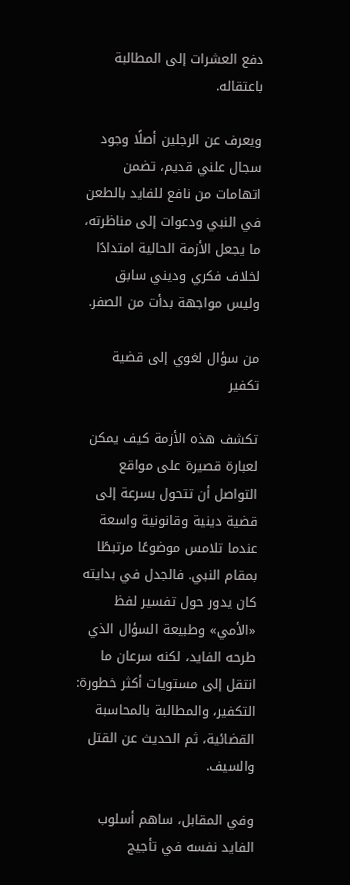دفع العشرات إلى المطالبة باعتقاله.

ويعرف عن الرجلين أصلًا وجود سجال علني قديم، تضمن اتهامات من نافع للفايد بالطعن في النبي ودعوات إلى مناظرته، ما يجعل الأزمة الحالية امتدادًا لخلاف فكري وديني سابق وليس مواجهة بدأت من الصفر.

من سؤال لغوي إلى قضية تكفير

تكشف هذه الأزمة كيف يمكن لعبارة قصيرة على مواقع التواصل أن تتحول بسرعة إلى قضية دينية وقانونية واسعة عندما تلامس موضوعًا مرتبطًا بمقام النبي. فالجدل في بدايته كان يدور حول تفسير لفظ «الأمي» وطبيعة السؤال الذي طرحه الفايد، لكنه سرعان ما انتقل إلى مستويات أكثر خطورة: التكفير، والمطالبة بالمحاسبة القضائية، ثم الحديث عن القتل والسيف.

وفي المقابل، ساهم أسلوب الفايد نفسه في تأجيج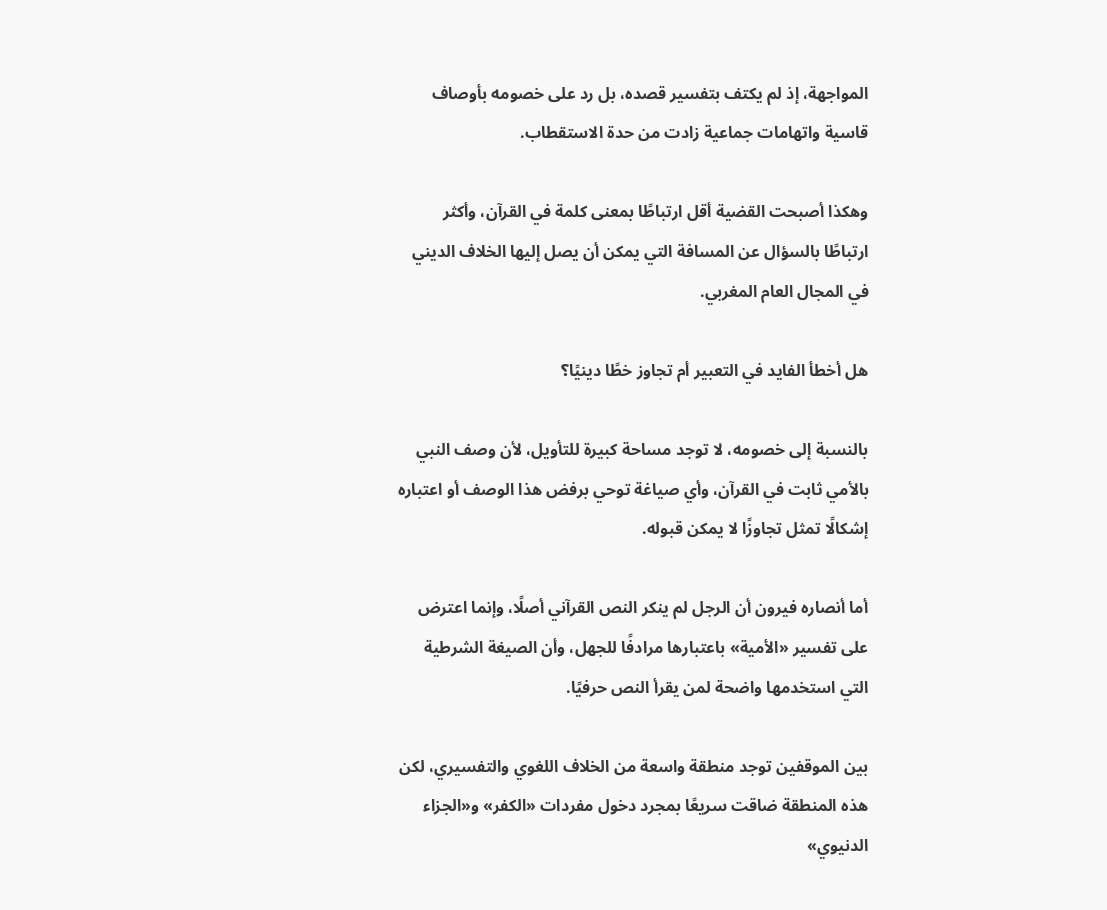المواجهة، إذ لم يكتف بتفسير قصده، بل رد على خصومه بأوصاف قاسية واتهامات جماعية زادت من حدة الاستقطاب.

وهكذا أصبحت القضية أقل ارتباطًا بمعنى كلمة في القرآن، وأكثر ارتباطًا بالسؤال عن المسافة التي يمكن أن يصل إليها الخلاف الديني في المجال العام المغربي.

هل أخطأ الفايد في التعبير أم تجاوز خطًا دينيًا؟

بالنسبة إلى خصومه، لا توجد مساحة كبيرة للتأويل، لأن وصف النبي بالأمي ثابت في القرآن، وأي صياغة توحي برفض هذا الوصف أو اعتباره إشكالًا تمثل تجاوزًا لا يمكن قبوله.

أما أنصاره فيرون أن الرجل لم ينكر النص القرآني أصلًا، وإنما اعترض على تفسير «الأمية» باعتبارها مرادفًا للجهل، وأن الصيغة الشرطية التي استخدمها واضحة لمن يقرأ النص حرفيًا.

بين الموقفين توجد منطقة واسعة من الخلاف اللغوي والتفسيري، لكن هذه المنطقة ضاقت سريعًا بمجرد دخول مفردات «الكفر» و«الجزاء الدنيوي»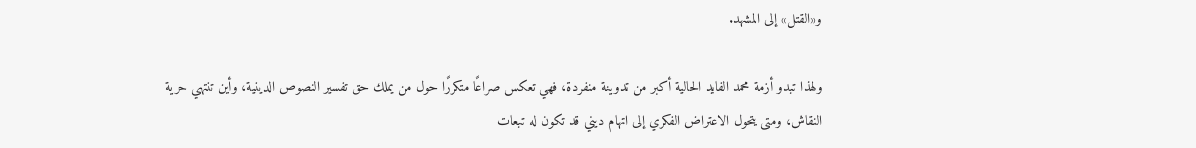و«القتل» إلى المشهد.

ولهذا تبدو أزمة محمد الفايد الحالية أكبر من تدوينة منفردة، فهي تعكس صراعًا متكررًا حول من يملك حق تفسير النصوص الدينية، وأين تنتهي حرية النقاش، ومتى يتحول الاعتراض الفكري إلى اتهام ديني قد تكون له تبعات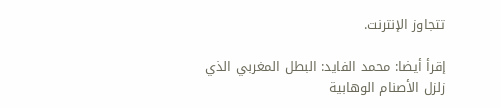تتجاوز الإنترنت.

إقرأ أيضا: محمد الفايد: البطل المغربي الذي زلزل الأصنام الوهابية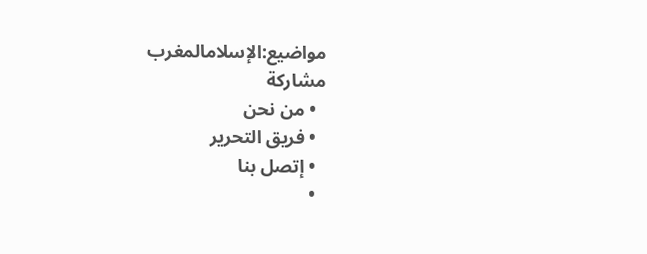مواضيع:الإسلامالمغرب
مشاركة
  • من نحن
  • فريق التحرير
  • إتصل بنا
  •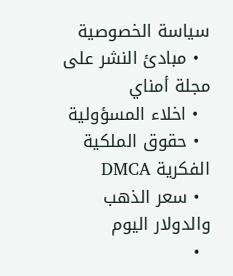سياسة الخصوصية
  • مبادئ النشر على مجلة أمناي
  • اخلاء المسؤولية
  • حقوق الملكية الفكرية DMCA
  • سعر الذهب والدولار اليوم
  •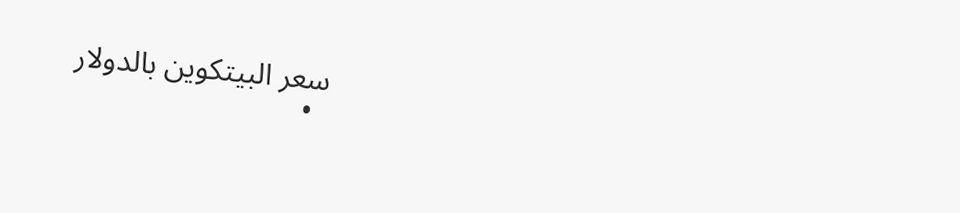سعر البيتكوين بالدولار
  •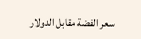سعر الفضة مقابل الدولار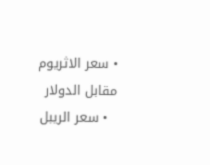• سعر الاثريوم مقابل الدولار
  • سعر الريبل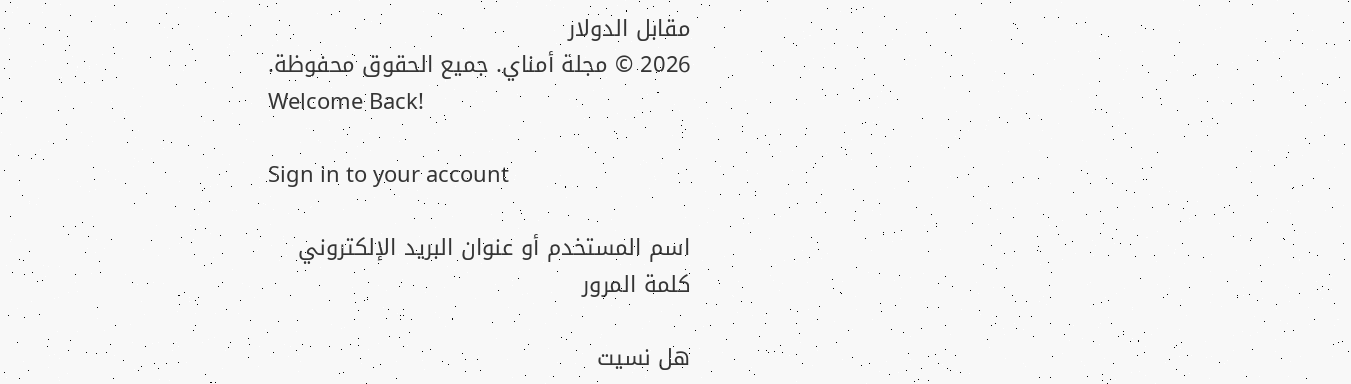مقابل الدولار
2026 © مجلة أمناي. جميع الحقوق محفوظة.
Welcome Back!

Sign in to your account

اسم المستخدم أو عنوان البريد الإلكتروني
كلمة المرور

هل نسيت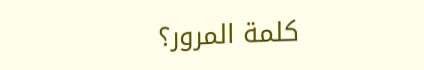كلمة المرور؟